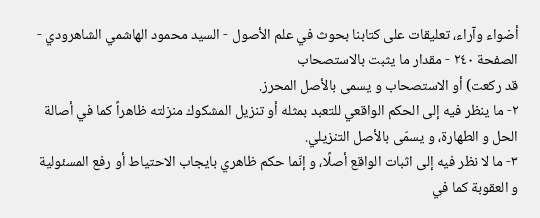أضواء وآراء، تعليقات على كتابنا بحوث في علم الأصول - السيد محمود الهاشمي الشاهرودي - الصفحة ٢٤٠ - مقدار ما يثبت بالاستصحاب
قد ركعت) أو الاستصحاب و يسمى بالأصل المحرز.
٢- ما ينظر فيه إلى الحكم الواقعي للتعبد بمثله أو تنزيل المشكوك منزلته ظاهراً كما في أصالة الحل و الطهارة، و يسمّى بالأصل التنزيلي.
٣- ما لا نظر فيه إلى اثبات الواقع أصلًا، و إنّما حكم ظاهري بايجاب الاحتياط أو رفع المسئولية و العقوبة كما في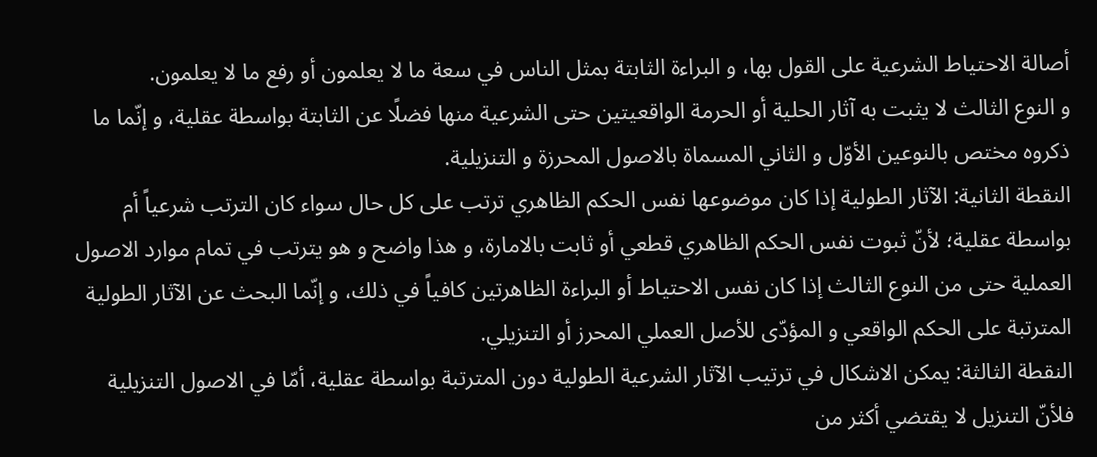أصالة الاحتياط الشرعية على القول بها، و البراءة الثابتة بمثل الناس في سعة ما لا يعلمون أو رفع ما لا يعلمون.
و النوع الثالث لا يثبت به آثار الحلية أو الحرمة الواقعيتين حتى الشرعية منها فضلًا عن الثابتة بواسطة عقلية، و إنّما ما ذكروه مختص بالنوعين الأوّل و الثاني المسماة بالاصول المحرزة و التنزيلية.
النقطة الثانية: الآثار الطولية إذا كان موضوعها نفس الحكم الظاهري ترتب على كل حال سواء كان الترتب شرعياً أم بواسطة عقلية؛ لأنّ ثبوت نفس الحكم الظاهري قطعي أو ثابت بالامارة، و هذا واضح و هو يترتب في تمام موارد الاصول العملية حتى من النوع الثالث إذا كان نفس الاحتياط أو البراءة الظاهرتين كافياً في ذلك، و إنّما البحث عن الآثار الطولية المترتبة على الحكم الواقعي و المؤدّى للأصل العملي المحرز أو التنزيلي.
النقطة الثالثة: يمكن الاشكال في ترتيب الآثار الشرعية الطولية دون المترتبة بواسطة عقلية، أمّا في الاصول التنزيلية فلأنّ التنزيل لا يقتضي أكثر من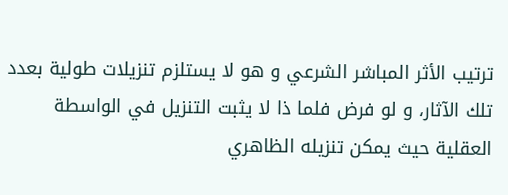ترتيب الأثر المباشر الشرعي و هو لا يستلزم تنزيلات طولية بعدد تلك الآثار، و لو فرض فلما ذا لا يثبت التنزيل في الواسطة العقلية حيث يمكن تنزيله الظاهري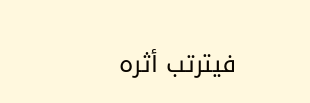فيترتب أثره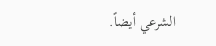الشرعي أيضاً.